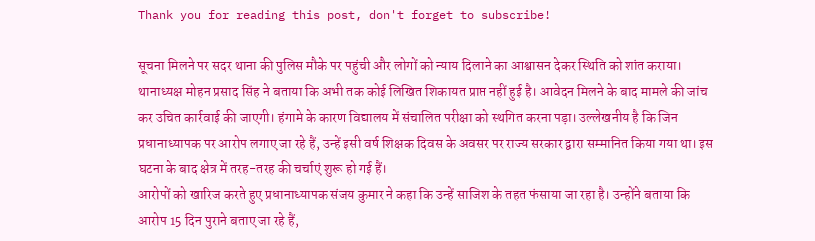Thank you for reading this post, don't forget to subscribe!

सूचना मिलने पर सदर थाना की पुलिस मौके पर पहुंची और लोगों को न्याय दिलाने का आश्वासन देकर स्थिति को शांत कराया। थानाध्यक्ष मोहन प्रसाद सिंह ने बताया कि अभी तक कोई लिखित शिकायत प्राप्त नहीं हुई है। आवेदन मिलने के बाद मामले की जांच कर उचित कार्रवाई की जाएगी। हंगामे के कारण विद्यालय में संचालित परीक्षा को स्थगित करना पड़ा। उल्लेखनीय है कि जिन प्रधानाध्यापक पर आरोप लगाए जा रहे हैं, उन्हें इसी वर्ष शिक्षक दिवस के अवसर पर राज्य सरकार द्वारा सम्मानित किया गया था। इस घटना के बाद क्षेत्र में तरह-तरह की चर्चाएं शुरू हो गई हैं।
आरोपों को खारिज करते हुए प्रधानाध्यापक संजय कुमार ने कहा कि उन्हें साजिश के तहत फंसाया जा रहा है। उन्होंने बताया कि आरोप 15 दिन पुराने बताए जा रहे हैं,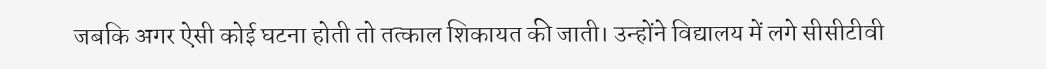जबकि अगर ऐसी कोई घटना होती तो तत्काल शिकायत की जाती। उन्होंने विद्यालय में लगे सीसीटीवी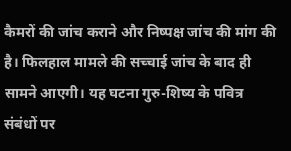कैमरों की जांच कराने और निष्पक्ष जांच की मांग की है। फिलहाल मामले की सच्चाई जांच के बाद ही सामने आएगी। यह घटना गुरु-शिष्य के पवित्र संबंधों पर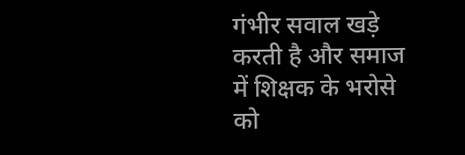गंभीर सवाल खड़े करती है और समाज में शिक्षक के भरोसे को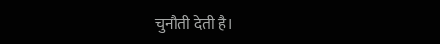चुनौती देती है।